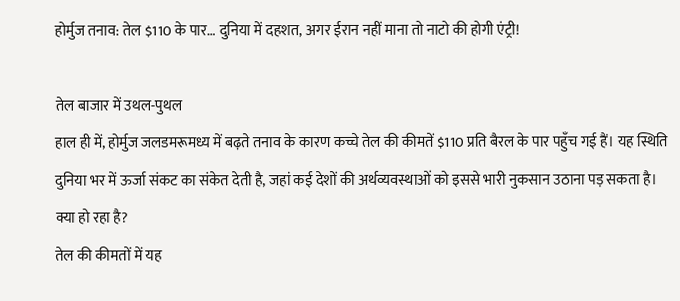होर्मुज तनाव: तेल $110 के पार… दुनिया में दहशत, अगर ईरान नहीं माना तो नाटो की होगी एंट्री!

तेल बाजार में उथल-पुथल
हाल ही में, होर्मुज जलडमरूमध्य में बढ़ते तनाव के कारण कच्चे तेल की कीमतें $110 प्रति बैरल के पार पहुँच गई हैं। यह स्थिति दुनिया भर में ऊर्जा संकट का संकेत देती है, जहां कई देशों की अर्थव्यवस्थाओं को इससे भारी नुकसान उठाना पड़ सकता है।
क्या हो रहा है?
तेल की कीमतों में यह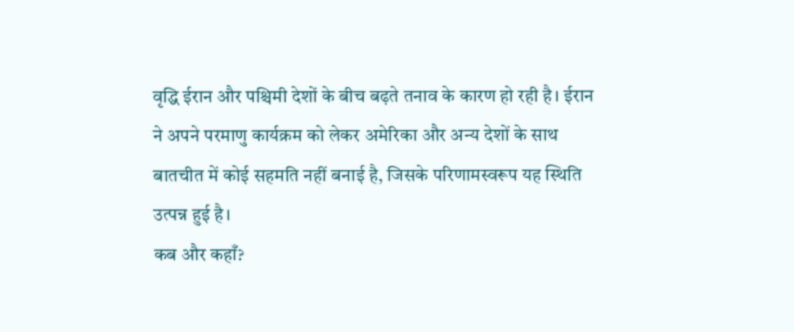वृद्धि ईरान और पश्चिमी देशों के बीच बढ़ते तनाव के कारण हो रही है। ईरान ने अपने परमाणु कार्यक्रम को लेकर अमेरिका और अन्य देशों के साथ बातचीत में कोई सहमति नहीं बनाई है, जिसके परिणामस्वरूप यह स्थिति उत्पन्न हुई है।
कब और कहाँ?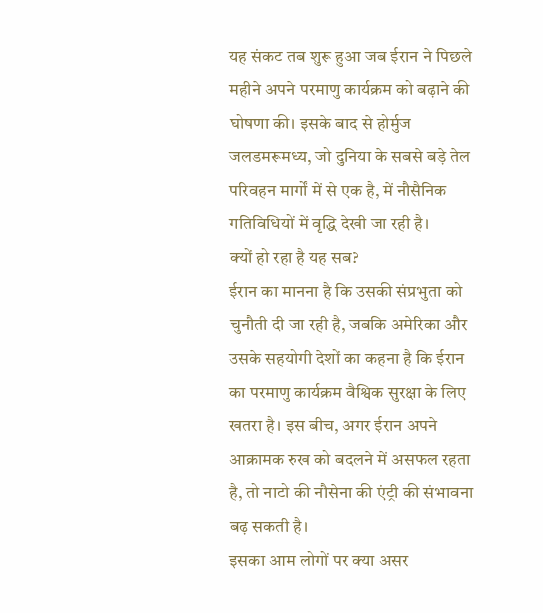यह संकट तब शुरू हुआ जब ईरान ने पिछले महीने अपने परमाणु कार्यक्रम को बढ़ाने की घोषणा की। इसके बाद से होर्मुज जलडमरूमध्य, जो दुनिया के सबसे बड़े तेल परिवहन मार्गों में से एक है, में नौसैनिक गतिविधियों में वृद्धि देखी जा रही है।
क्यों हो रहा है यह सब?
ईरान का मानना है कि उसकी संप्रभुता को चुनौती दी जा रही है, जबकि अमेरिका और उसके सहयोगी देशों का कहना है कि ईरान का परमाणु कार्यक्रम वैश्विक सुरक्षा के लिए खतरा है। इस बीच, अगर ईरान अपने आक्रामक रुख को बदलने में असफल रहता है, तो नाटो की नौसेना की एंट्री की संभावना बढ़ सकती है।
इसका आम लोगों पर क्या असर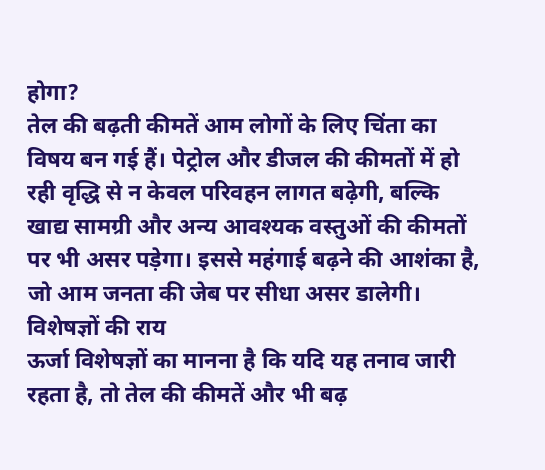होगा?
तेल की बढ़ती कीमतें आम लोगों के लिए चिंता का विषय बन गई हैं। पेट्रोल और डीजल की कीमतों में हो रही वृद्धि से न केवल परिवहन लागत बढ़ेगी, बल्कि खाद्य सामग्री और अन्य आवश्यक वस्तुओं की कीमतों पर भी असर पड़ेगा। इससे महंगाई बढ़ने की आशंका है, जो आम जनता की जेब पर सीधा असर डालेगी।
विशेषज्ञों की राय
ऊर्जा विशेषज्ञों का मानना है कि यदि यह तनाव जारी रहता है, तो तेल की कीमतें और भी बढ़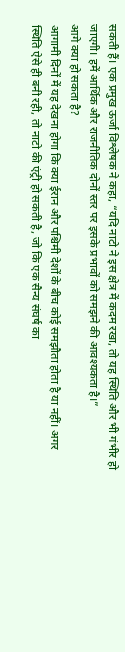सकती हैं। एक प्रमुख ऊर्जा विश्लेषक ने कहा, “यदि नाटो ने इस क्षेत्र में कदम रखा, तो यह स्थिति और भी गंभीर हो जाएगी। हमें आर्थिक और राजनीतिक दोनों स्तर पर इसके प्रभावों को समझने की आवश्यकता है।”
आगे क्या हो सकता है?
आगामी दिनों में यह देखना होगा कि क्या ईरान और पश्चिमी देशों के बीच कोई समझौता होता है या नहीं। अगर स्थिति ऐसे ही बनी रही, तो नाटो की एंट्री हो सकती है, जो कि एक सैन्य संघर्ष का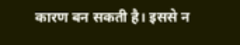कारण बन सकती है। इससे न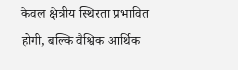केवल क्षेत्रीय स्थिरता प्रभावित होगी, बल्कि वैश्विक आर्थिक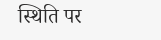स्थिति पर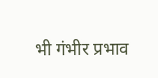भी गंभीर प्रभाव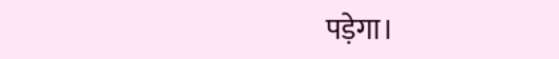पड़ेगा।